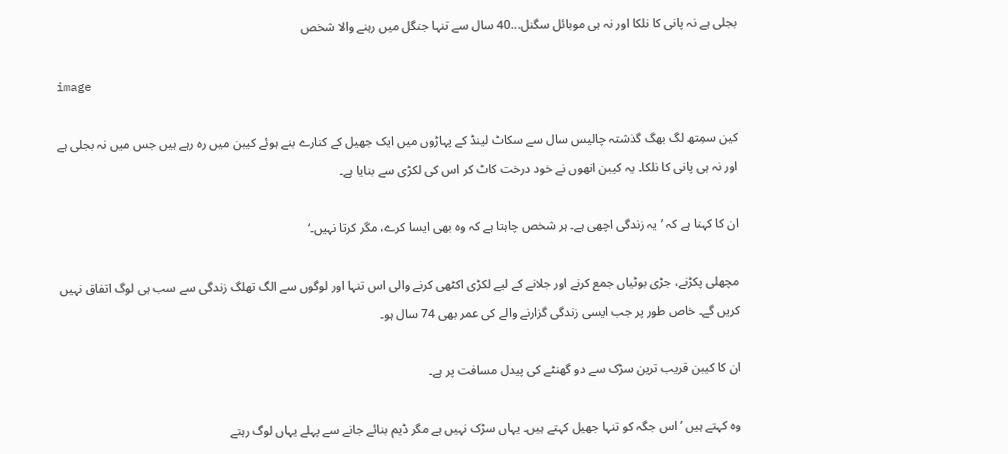بجلی ہے نہ پانی کا نلکا اور نہ ہی موبائل سگنل...40 سال سے تنہا جنگل میں رہنے والا شخص

image

کین سمِتھ لگ بھگ گذشتہ چالیس سال سے سکاٹ لینڈ کے پہاڑوں میں ایک جھیل کے کنارے بنے ہوئے کیبن میں رہ رہے ہیں جس میں نہ بجلی ہے اور نہ ہی پانی کا نلکا۔ یہ کیبن انھوں نے خود درخت کاٹ کر اس کی لکڑی سے بنایا ہے۔

ان کا کہنا ہے کہ ’یہ زندگی اچھی ہے۔ ہر شخص چاہتا ہے کہ وہ بھی ایسا کرے، مگر کرتا نہیں۔‘

مچھلی پکڑنے، جڑی بوٹیاں جمع کرنے اور جلانے کے لیے لکڑی اکٹھی کرنے والی اس تنہا اور لوگوں سے الگ تھلگ زندگی سے سب ہی لوگ اتفاق نہیں کریں گے۔ خاص طور پر جب ایسی زندگی گزارنے والے کی عمر بھی 74 سال ہو۔

ان کا کیبن قریب ترین سڑک سے دو گھنٹے کی پیدل مسافت پر ہے۔

وہ کہتے ہیں ’اس جگہ کو تنہا جھیل کہتے ہیں۔ یہاں سڑک نہیں ہے مگر ڈیم بنائے جانے سے پہلے یہاں لوگ رہتے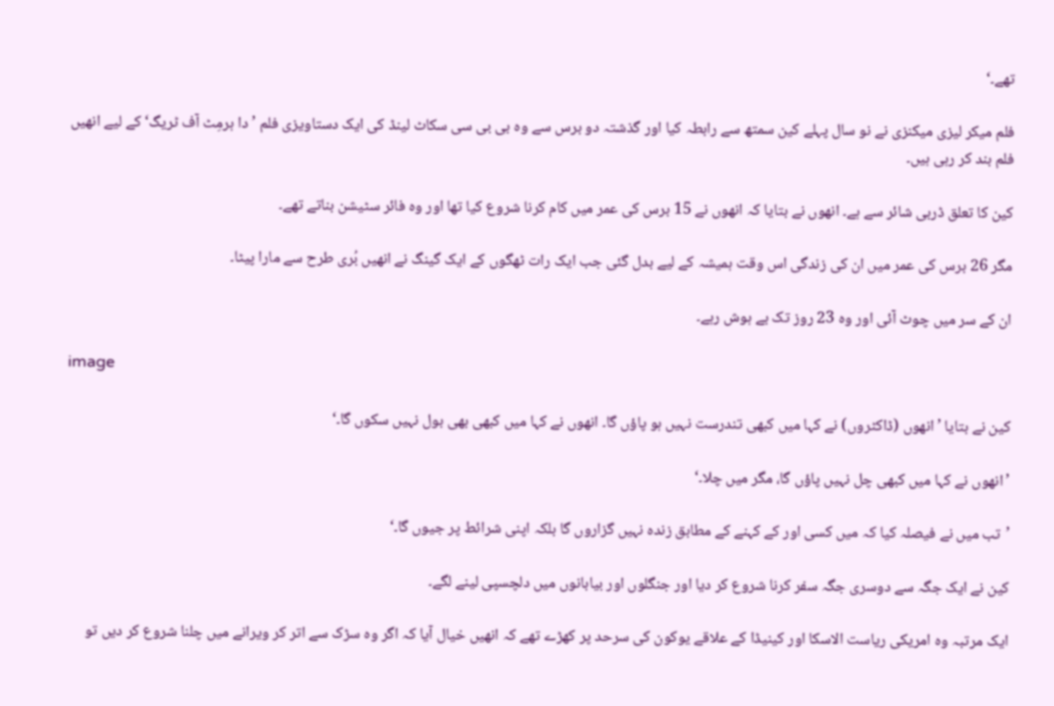تھے۔‘

فلم میکر لیزی میکنزی نے نو سال پہلے کین سمتھ سے رابطہ کیا اور گذشتہ دو برس سے وہ بی بی سی سکاٹ لینڈ کی ایک دستاویزی فلم ’دا ہرمِٹ آف ٹریگ‘ کے لیے انھیں فلم بند کر رہی ہیں۔

کین کا تعلق ڈربی شائر سے ہے۔ انھوں نے بتایا کہ انھوں نے 15 برس کی عمر میں کام کرنا شروع کیا تھا اور وہ فائر سٹیشن بناتے تھے۔

مگر 26 برس کی عمر میں ان کی زندگی اس وقت ہمیشہ کے لیے بدل گئی جب ایک رات ٹھگوں کے ایک گینگ نے انھیں بُری طرح سے مارا پیٹا۔

ان کے سر میں چوٹ آئی اور وہ 23 روز تک بے ہوش رہے۔

image

کین نے بتایا ’انھوں (ڈاکٹروں) نے کہا میں کبھی تندرست نہیں ہو پاؤں گا۔ انھوں نے کہا میں کبھی بھی بول نہیں سکوں گا۔‘

’انھوں نے کہا میں کبھی چل نہیں پاؤں گا، مگر میں چلا۔‘

’تب میں نے فیصلہ کیا کہ میں کسی اور کے کہنے کے مطابق زندہ نہیں گزاروں گا بلکہ اپنی شرائط پر جیوں گا۔‘

کین نے ایک جگہ سے دوسری جگہ سفر کرنا شروع کر دیا اور جنگلوں اور بیابانوں میں دلچسپی لینے لگے۔

ایک مرتبہ وہ امریکی ریاست الاسکا اور کینیڈا کے علاقے یوکون کی سرحد پر کھڑے تھے کہ انھیں خیال آیا کہ اگر وہ سڑک سے اتر کر ویرانے میں چلنا شروع کر دیں تو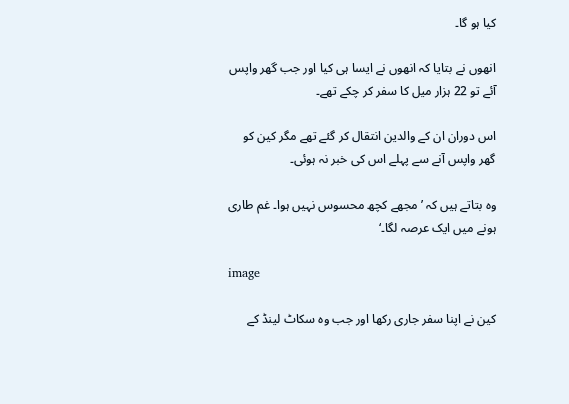کیا ہو گا۔

انھوں نے بتایا کہ انھوں نے ایسا ہی کیا اور جب گھر واپس آئے تو 22 ہزار میل کا سفر کر چکے تھے۔

اس دوران ان کے والدین انتقال کر گئے تھے مگر کین کو گھر واپس آنے سے پہلے اس کی خبر نہ ہوئی۔

وہ بتاتے ہیں کہ ’مجھے کچھ محسوس نہیں ہوا۔ غم طاری ہونے میں ایک عرصہ لگا۔‘

image

کین نے اپنا سفر جاری رکھا اور جب وہ سکاٹ لینڈ کے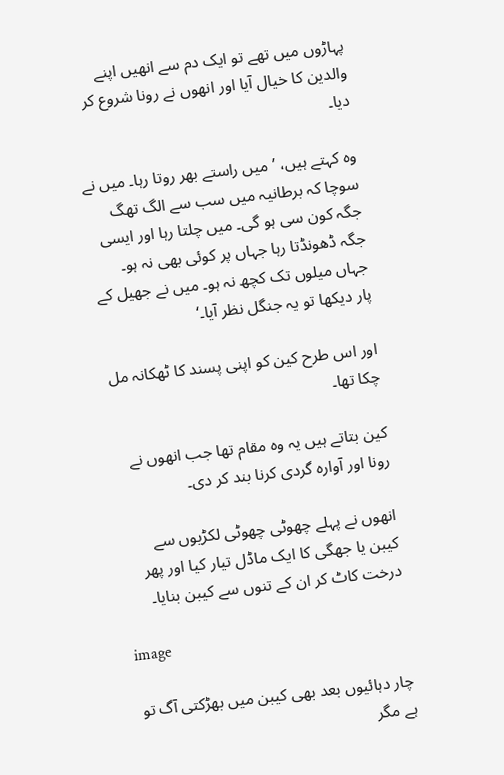پہاڑوں میں تھے تو ایک دم سے انھیں اپنے والدین کا خیال آیا اور انھوں نے رونا شروع کر دیا۔

وہ کہتے ہیں، ’میں راستے بھر روتا رہا۔ میں نے سوچا کہ برطانیہ میں سب سے الگ تھگ جگہ کون سی ہو گی۔ میں چلتا رہا اور ایسی جگہ ڈھونڈتا رہا جہاں پر کوئی بھی نہ ہو۔ جہاں میلوں تک کچھ نہ ہو۔ میں نے جھیل کے پار دیکھا تو یہ جنگل نظر آیا۔‘

اور اس طرح کین کو اپنی پسند کا ٹھکانہ مل چکا تھا۔

کین بتاتے ہیں یہ وہ مقام تھا جب انھوں نے رونا اور آوارہ گردی کرنا بند کر دی۔

انھوں نے پہلے چھوٹی چھوٹی لکڑیوں سے کیبن یا جھگی کا ایک ماڈل تیار کیا اور پھر درخت کاٹ کر ان کے تنوں سے کیبن بنایا۔

image

چار دہائیوں بعد بھی کیبن میں بھڑکتی آگ تو ہے مگر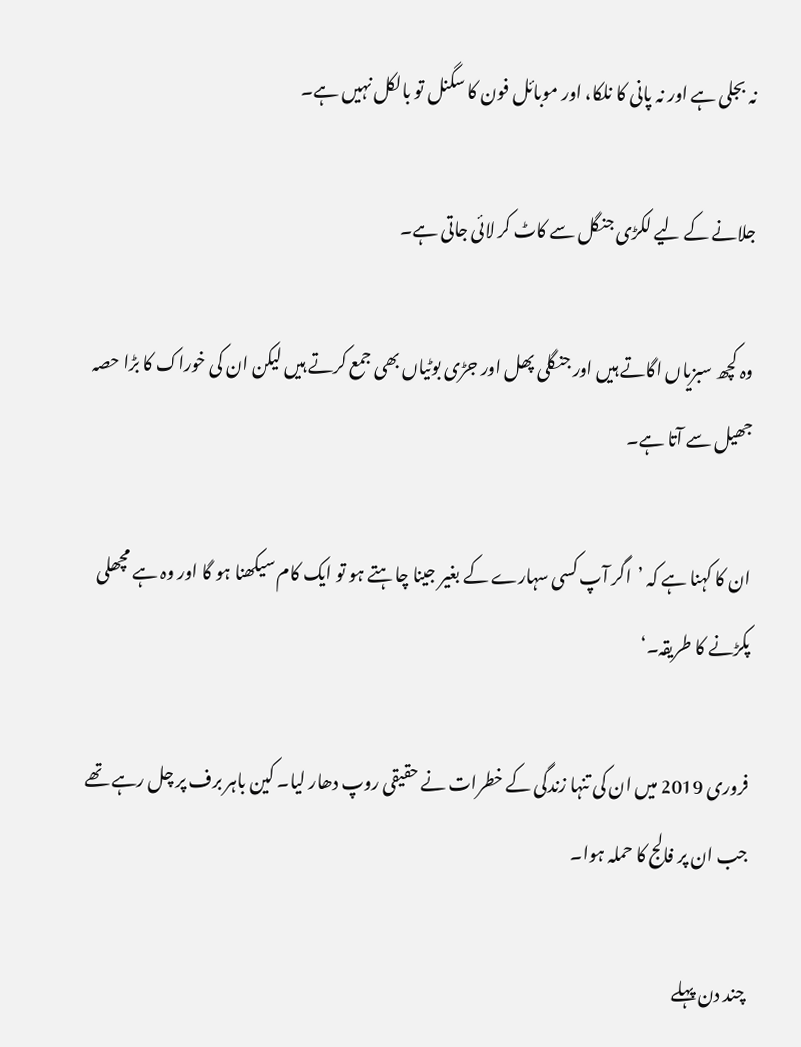نہ بجلی ہے اور نہ پانی کا نلکا، اور موبائل فون کا سگنل تو بالکل نہیں ہے۔

جلانے کے لیے لکڑی جنگل سے کاٹ کر لائی جاتی ہے۔

وہ کچھ سبزیاں اگاتے ہیں اور جنگلی پھل اور جڑی بوٹیاں بھی جمع کرتے ہیں لیکن ان کی خوراک کا بڑا حصہ جھیل سے آتا ہے۔

ان کا کہنا ہے کہ ’اگر آپ کسی سہارے کے بغیر جینا چاہتے ہو تو ایک کام سیکھنا ہو گا اور وہ ہے مچھلی پکڑنے کا طریقہ۔‘

فروری 2019 میں ان کی تنہا زندگی کے خطرات نے حقیقی روپ دھار لیا۔ کین باہر برف پر چل رہے تھے جب ان پر فالج کا حملہ ہوا۔

چند دن پہلے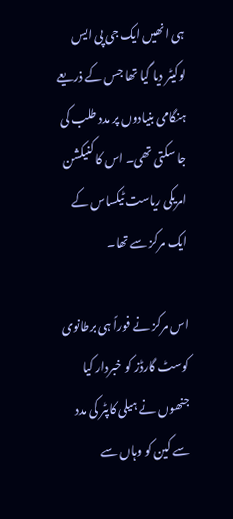ہی انھیں ایک جی پی ایس لوکیٹر دیا گیا تھا جس کے ذریعے ہنگامی بنیادوں پر مدد طلب کی جا سکتی تھی۔ اس کا کنیکشن امریکی ریاست ٹیکساس کے ایک مرکز سے تھا۔

اس مرکز نے فوراً ہی برطانوی کوسٹ گارڈز کو خبردار کیا جنھوں نے ہیلی کاپٹر کی مدد سے کین کو وہاں سے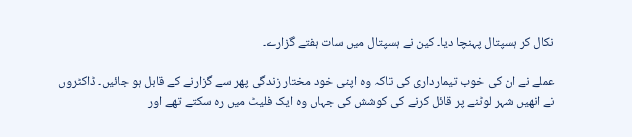نکال کر ہسپتال پہنچا دیا۔ کین نے ہسپتال میں سات ہفتے گزارے۔

عملے نے ان کی خوب تیمارداری کی تاکہ وہ اپنی خود مختار زندگی پھر سے گزارنے کے قابل ہو جائیں۔ ڈاکٹروں نے انھیں شہر لوٹنے پر قائل کرنے کی کوشش کی جہاں وہ ایک فلیٹ میں رہ سکتے تھے اور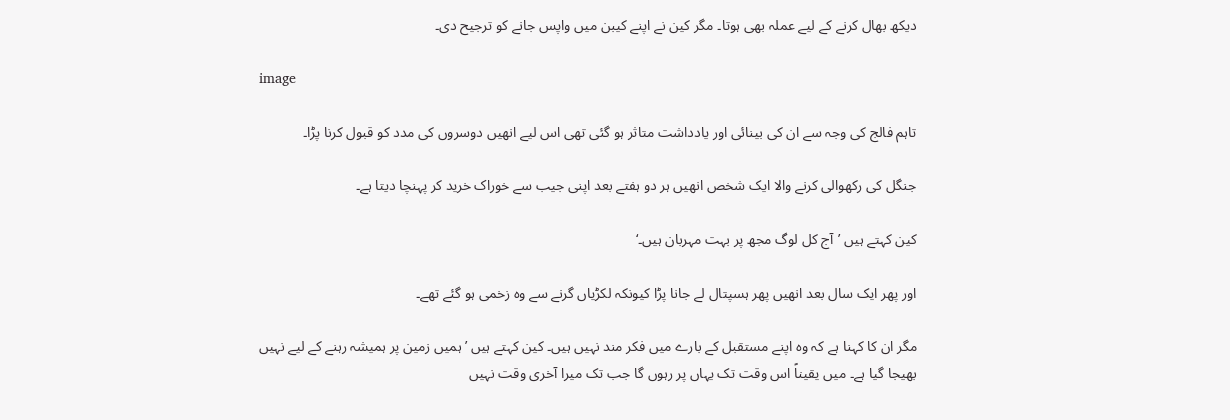دیکھ بھال کرنے کے لیے عملہ بھی ہوتا۔ مگر کین نے اپنے کیبن میں واپس جانے کو ترجیح دی۔

image

تاہم فالج کی وجہ سے ان کی بینائی اور یادداشت متاثر ہو گئی تھی اس لیے انھیں دوسروں کی مدد کو قبول کرنا پڑا۔

جنگل کی رکھوالی کرنے والا ایک شخص انھیں ہر دو ہفتے بعد اپنی جیب سے خوراک خرید کر پہنچا دیتا ہے۔

کین کہتے ہیں ’آج کل لوگ مجھ پر بہت مہربان ہیں۔‘

اور پھر ایک سال بعد انھیں پھر ہسپتال لے جانا پڑا کیونکہ لکڑیاں گرنے سے وہ زخمی ہو گئے تھے۔

مگر ان کا کہنا ہے کہ وہ اپنے مستقبل کے بارے میں فکر مند نہیں ہیں۔ کین کہتے ہیں ’ہمیں زمین پر ہمیشہ رہنے کے لیے نہیں بھیجا گیا ہے۔ میں یقیناً اس وقت تک یہاں پر رہوں گا جب تک میرا آخری وقت نہیں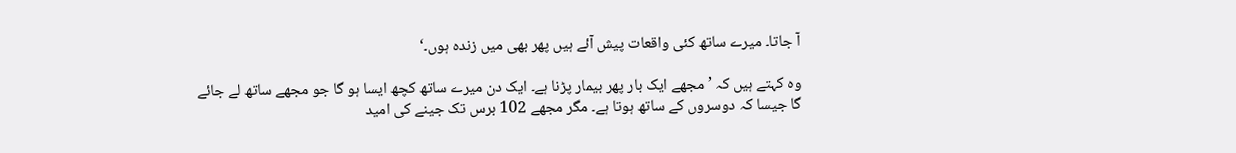آ جاتا۔ میرے ساتھ کئی واقعات پیش آئے ہیں پھر بھی میں زندہ ہوں۔‘

وہ کہتے ہیں کہ ’مجھے ایک بار پھر بیمار پڑنا ہے۔ ایک دن میرے ساتھ کچھ ایسا ہو گا جو مجھے ساتھ لے جائے گا جیسا کہ دوسروں کے ساتھ ہوتا ہے۔ مگر مجھے 102 برس تک جینے کی امید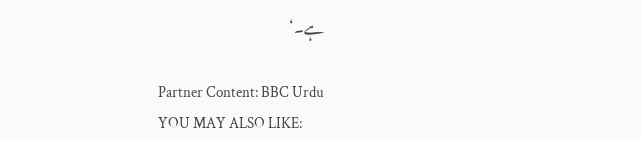ہے۔‘

Partner Content: BBC Urdu
YOU MAY ALSO LIKE: